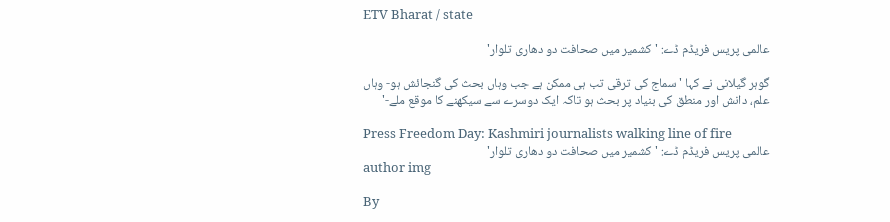ETV Bharat / state

عالمی پریس فریڈم ڈے: 'کشمیر میں صحافت دو دھاری تلوار'

گوہر گیلانی نے کہا 'سماج کی ترقی تب ہی ممکن ہے جب وہاں بحث کی گنجائش ہو- وہاں علم، دانش اور منطق کی بنیاد پر بحث ہو تاکہ ایک دوسرے سے سیکھنے کا موقع ملے-'

Press Freedom Day: Kashmiri journalists walking line of fire
عالمی پریس فریڈم ڈے: 'کشمیر میں صحافت دو دھاری تلوار'
author img

By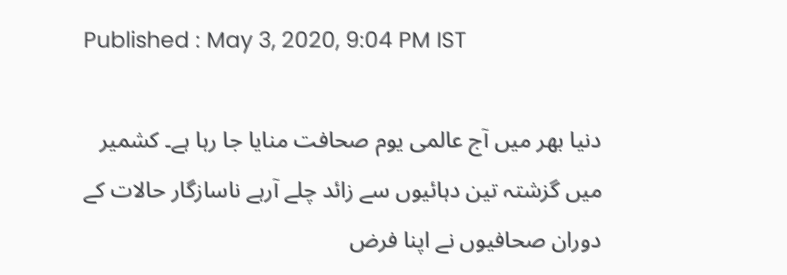Published : May 3, 2020, 9:04 PM IST

دنیا بھر میں آج عالمی یوم صحافت منایا جا رہا ہے۔ کشمیر میں گزشتہ تین دہائیوں سے زائد چلے آرہے ناسازگار حالات کے دوران صحافیوں نے اپنا فرض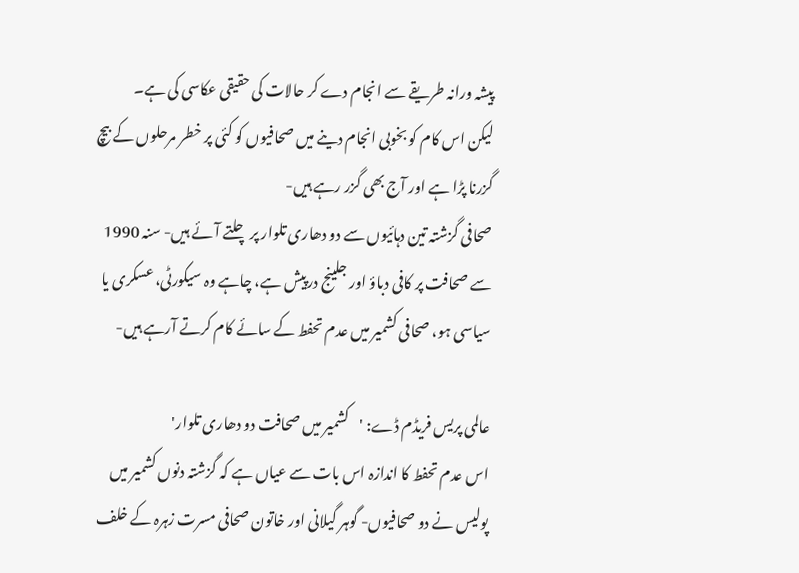پیشہ ورانہ طریقے سے انجام دے کر حالات کی حقیقی عکاسی کی ہے۔
لیکن اس کام کو بخوبی انجام دینے میں صحافیوں کو کئی پر خطر مرحلوں کے بیچ گزرنا پڑا ہے اور آج بھی گزر رہے ہیں-
صحافی گزشتہ تین دہائیوں سے دو دھاری تلوار پر چلتے آئے ہیں- سنہ 1990 سے صحافت پر کافی دباؤ اور جلینج درپیش ہے، چاہے وہ سیکورٹی، عسکری یا سیاسی ہو، صحافی کشمیر میں عدم تحفط کے سائے کام کرتے آرہے ہیں-

عالمی پریس فریڈم ڈے: 'کشمیر میں صحافت دو دھاری تلوار'
اس عدم تحفط کا اندازہ اس بات سے عیاں ہے کہ گزشتہ دنوں کشمیر میں پولیس نے دو صحافیوں- گوہر گیلانی اور خاتون صحافی مسرت زہرہ کے خلف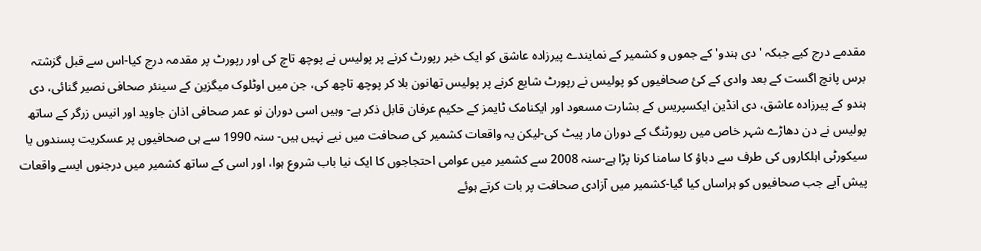مقدمے درج کیے جبکہ 'دی ہندو' کے جموں و کشمیر کے نمایندے پیرزادہ عاشق کو ایک خبر رپورٹ کرنے پر پولیس نے پوچھ تاچ کی اور رپورٹ پر مقدمہ درج کیا-اس سے قبل گزشتہ برس پانچ اگست کے بعد وادی کے کئ صحافیوں کو پولیس نے رپورٹ شایع کرنے پر پولیس تھانون بلا کر پوچھ تاچھ کی، جن میں اوٹلوک میگزین کے سینئر صحافی نصیر گنائی، دی ہندو کے پیرزادہ عاشق، دی انڈین ایکسپریس کے بشارت مسعود اور ایکنامک ٹایمز کے حکیم عرفان قابل ذکر ہے- وہیں اسی دوران نو عمر صحافی اذان جاوید اور انیس زرگر کے ساتھ پولیس نے دن دھاڑے شہر خاص میں رپورٹنگ کے دوران مار پیٹ کی-لیکن یہ واقعات کشمیر کی صحافت میں نیے نہیں ہیں- سنہ 1990 سے ہی صحافیوں پر عسکریت پسندوں یا سیکورٹی اہلکاروں کی طرف سے دباؤ کا سامنا کرنا پڑا ہے-سنہ 2008 سے کشمیر میں عوامی احتجاجوں کا ایک نیا باب شروع ہوا، اور اسی کے ساتھ کشمیر میں درجنوں ایسے واقعات پیش آیے جب صحافیوں کو ہراساں کیا گیا-کشمیر میں آزادی صحافت پر بات کرتے ہوئے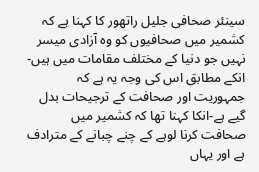سینئر صحافی جلیل راتھور کا کہنا ہے کہ کشمیر میں صحافیوں کو وہ آزادی میسر نہیں جو دنیا کے مختلف مقامات میں ہیں-انکے مطابق اس کی وجہ یہ ہے کہ جمہوریت اور صحافت کے ترجیحات بدل گیے ہے-انکا کہنا تھا کہ کشمیر میں صحافت کرنا لوہے کے چنے چبانے کے مترادف ہے اور یہاں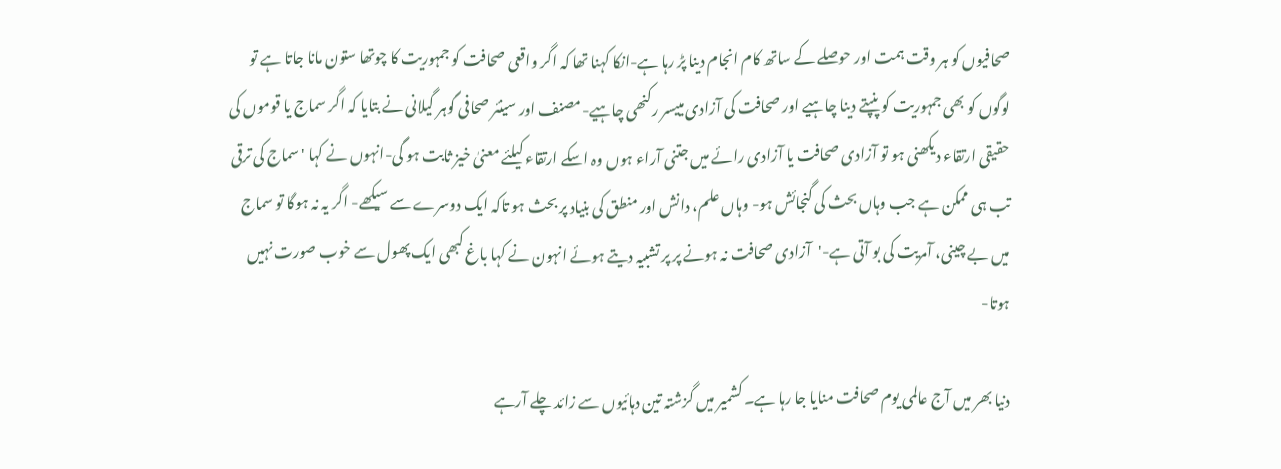صحافیوں کو ہر وقت ہمت اور حوصلے کے ساتھ کام انجام دینا پڑ رہا ہے-انکا کہنا تھا کہ اگر واقعی صحافت کو جمہوریت کا چوتھا ستون مانا جاتا ہے تو لوگوں کو بھی جمہوریت کو پنپتے دینا چاہیے اور صحافت کی آزادی مییسر رکنھی چاہیے-مصنف اور سینئر صحافی گوہر گیلانی نے بتایا کہ اگر سماج یا قوموں کی حقیقی ارتقاء دیکھنی ہو تو آزادی صحافت یا آزادی رائے میں جتنی آراء ہوں وہ اسکے ارتقاء کیلئے معنیٰ خیز ثابت ہو گی-انہوں نے کہا 'سماج کی ترقی تب ہی ممکن ہے جب وہاں بحث کی گنجائش ہو- وہاں علم، دانش اور منطق کی بنیاد پر بحث ہو تاکہ ایک دوسرے سے سیکھے- اگر یہ نہ ہوگا تو سماج میں بے چینی، آمریت کی بو آتی ہے-'آزادی صحافت نہ ہونے پر پر تشبیہ دیتے ہوئے انہون نے کہا باغ کبھی ایک پھول سے خوب صورت نہیں ہوتا-

دنیا بھر میں آج عالمی یوم صحافت منایا جا رہا ہے۔ کشمیر میں گزشتہ تین دہائیوں سے زائد چلے آرہے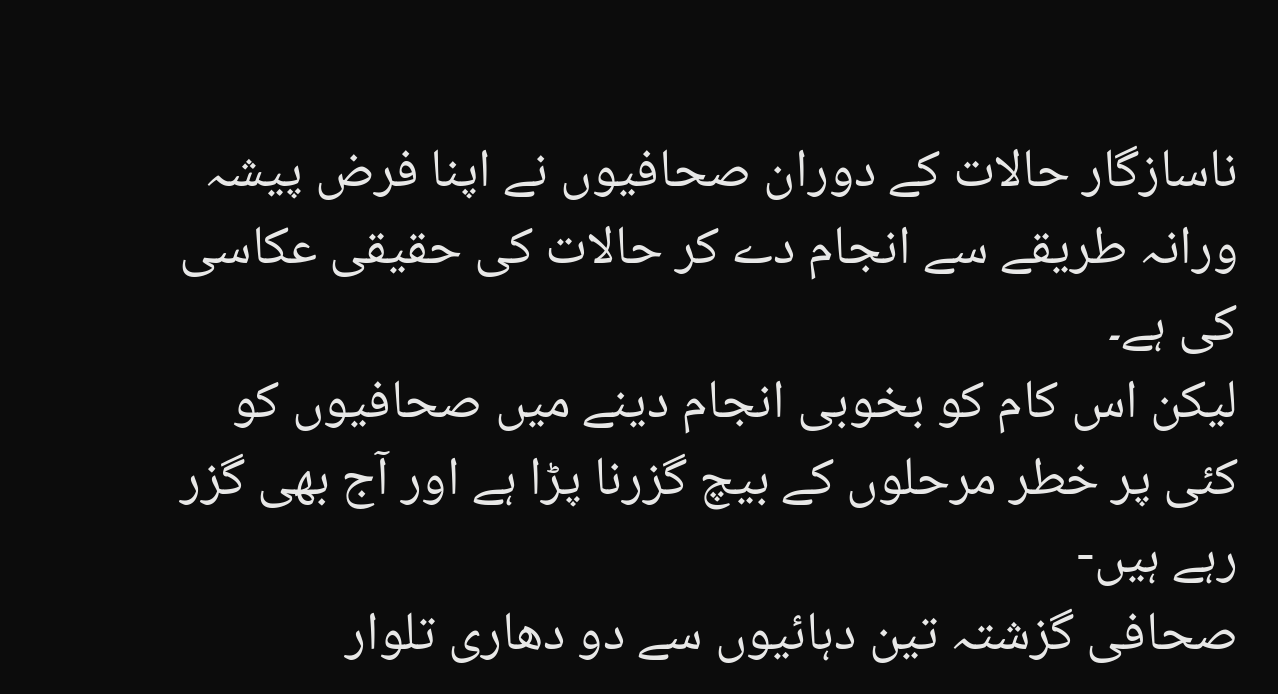ناسازگار حالات کے دوران صحافیوں نے اپنا فرض پیشہ ورانہ طریقے سے انجام دے کر حالات کی حقیقی عکاسی کی ہے۔
لیکن اس کام کو بخوبی انجام دینے میں صحافیوں کو کئی پر خطر مرحلوں کے بیچ گزرنا پڑا ہے اور آج بھی گزر رہے ہیں-
صحافی گزشتہ تین دہائیوں سے دو دھاری تلوار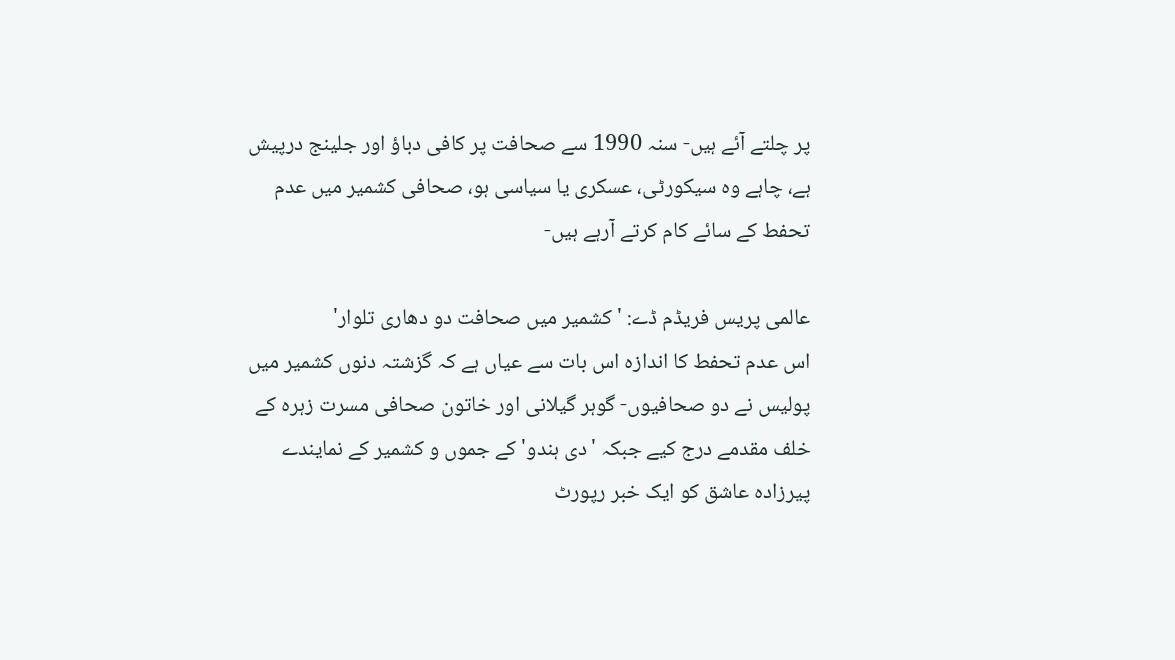پر چلتے آئے ہیں- سنہ 1990 سے صحافت پر کافی دباؤ اور جلینج درپیش ہے، چاہے وہ سیکورٹی، عسکری یا سیاسی ہو، صحافی کشمیر میں عدم تحفط کے سائے کام کرتے آرہے ہیں-

عالمی پریس فریڈم ڈے: 'کشمیر میں صحافت دو دھاری تلوار'
اس عدم تحفط کا اندازہ اس بات سے عیاں ہے کہ گزشتہ دنوں کشمیر میں پولیس نے دو صحافیوں- گوہر گیلانی اور خاتون صحافی مسرت زہرہ کے خلف مقدمے درج کیے جبکہ 'دی ہندو' کے جموں و کشمیر کے نمایندے پیرزادہ عاشق کو ایک خبر رپورٹ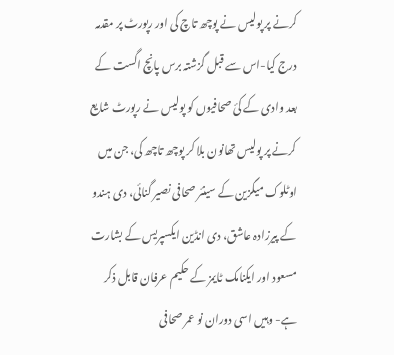کرنے پر پولیس نے پوچھ تاچ کی اور رپورٹ پر مقدمہ درج کیا-اس سے قبل گزشتہ برس پانچ اگست کے بعد وادی کے کئ صحافیوں کو پولیس نے رپورٹ شایع کرنے پر پولیس تھانون بلا کر پوچھ تاچھ کی، جن میں اوٹلوک میگزین کے سینئر صحافی نصیر گنائی، دی ہندو کے پیرزادہ عاشق، دی انڈین ایکسپریس کے بشارت مسعود اور ایکنامک ٹایمز کے حکیم عرفان قابل ذکر ہے- وہیں اسی دوران نو عمر صحافی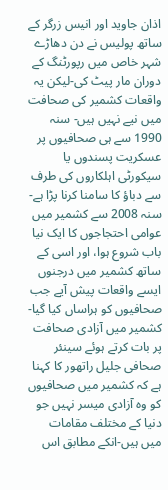اذان جاوید اور انیس زرگر کے ساتھ پولیس نے دن دھاڑے شہر خاص میں رپورٹنگ کے دوران مار پیٹ کی-لیکن یہ واقعات کشمیر کی صحافت میں نیے نہیں ہیں- سنہ 1990 سے ہی صحافیوں پر عسکریت پسندوں یا سیکورٹی اہلکاروں کی طرف سے دباؤ کا سامنا کرنا پڑا ہے-سنہ 2008 سے کشمیر میں عوامی احتجاجوں کا ایک نیا باب شروع ہوا، اور اسی کے ساتھ کشمیر میں درجنوں ایسے واقعات پیش آیے جب صحافیوں کو ہراساں کیا گیا-کشمیر میں آزادی صحافت پر بات کرتے ہوئے سینئر صحافی جلیل راتھور کا کہنا ہے کہ کشمیر میں صحافیوں کو وہ آزادی میسر نہیں جو دنیا کے مختلف مقامات میں ہیں-انکے مطابق اس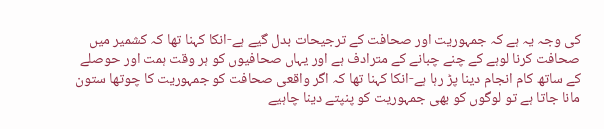کی وجہ یہ ہے کہ جمہوریت اور صحافت کے ترجیحات بدل گیے ہے-انکا کہنا تھا کہ کشمیر میں صحافت کرنا لوہے کے چنے چبانے کے مترادف ہے اور یہاں صحافیوں کو ہر وقت ہمت اور حوصلے کے ساتھ کام انجام دینا پڑ رہا ہے-انکا کہنا تھا کہ اگر واقعی صحافت کو جمہوریت کا چوتھا ستون مانا جاتا ہے تو لوگوں کو بھی جمہوریت کو پنپتے دینا چاہیے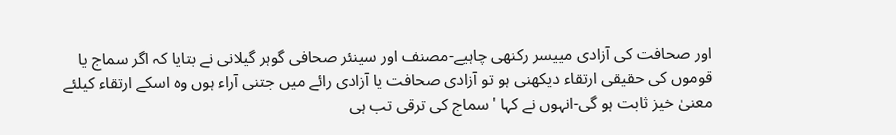اور صحافت کی آزادی مییسر رکنھی چاہیے-مصنف اور سینئر صحافی گوہر گیلانی نے بتایا کہ اگر سماج یا قوموں کی حقیقی ارتقاء دیکھنی ہو تو آزادی صحافت یا آزادی رائے میں جتنی آراء ہوں وہ اسکے ارتقاء کیلئے معنیٰ خیز ثابت ہو گی-انہوں نے کہا 'سماج کی ترقی تب ہی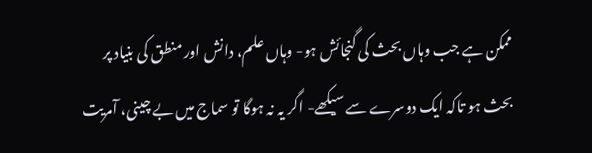ممکن ہے جب وہاں بحث کی گنجائش ہو- وہاں علم، دانش اور منطق کی بنیاد پر بحث ہو تاکہ ایک دوسرے سے سیکھے- اگر یہ نہ ہوگا تو سماج میں بے چینی، آمریت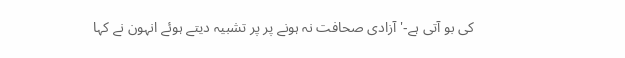کی بو آتی ہے-'آزادی صحافت نہ ہونے پر پر تشبیہ دیتے ہوئے انہون نے کہا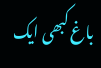باغ کبھی ایک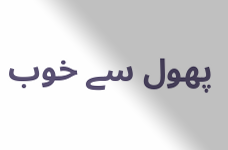پھول سے خوب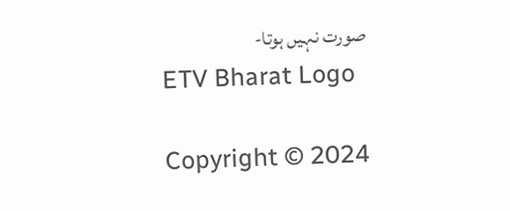صورت نہیں ہوتا-
ETV Bharat Logo

Copyright © 2024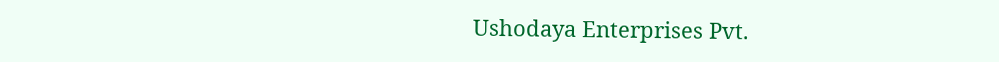Ushodaya Enterprises Pvt.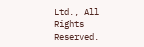Ltd., All Rights Reserved.